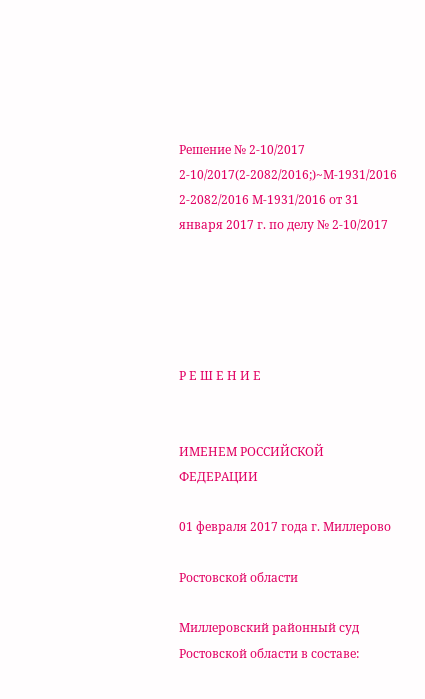Решение № 2-10/2017 2-10/2017(2-2082/2016;)~М-1931/2016 2-2082/2016 М-1931/2016 от 31 января 2017 г. по делу № 2-10/2017





Р Е Ш Е Н И Е


ИМЕНЕМ РОССИЙСКОЙ ФЕДЕРАЦИИ

01 февраля 2017 года г. Миллерово

Ростовской области

Миллеровский районный суд Ростовской области в составе: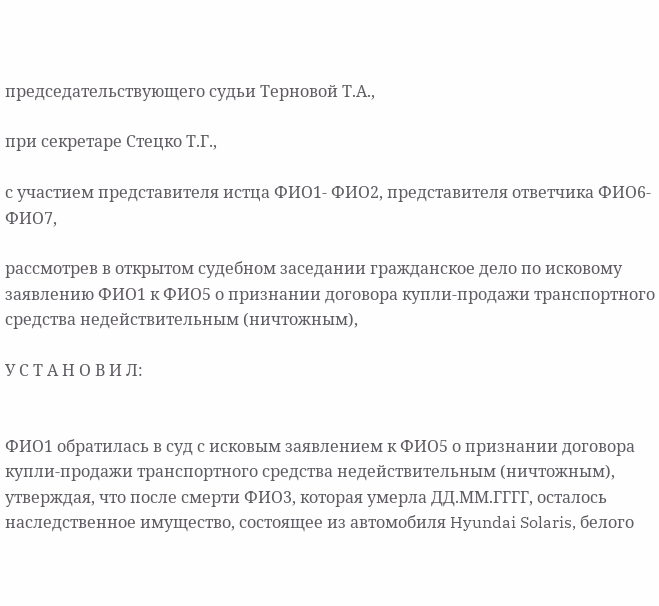председательствующего судьи Терновой Т.А.,

при секретаре Стецко Т.Г.,

с участием представителя истца ФИО1- ФИО2, представителя ответчика ФИО6- ФИО7,

рассмотрев в открытом судебном заседании гражданское дело по исковому заявлению ФИО1 к ФИО5 о признании договора купли-продажи транспортного средства недействительным (ничтожным),

У С Т А Н О В И Л:


ФИО1 обратилась в суд с исковым заявлением к ФИО5 о признании договора купли-продажи транспортного средства недействительным (ничтожным), утверждая, что после смерти ФИО3, которая умерла ДД.ММ.ГГГГ, осталось наследственное имущество, состоящее из автомобиля Hyundai Solaris, белого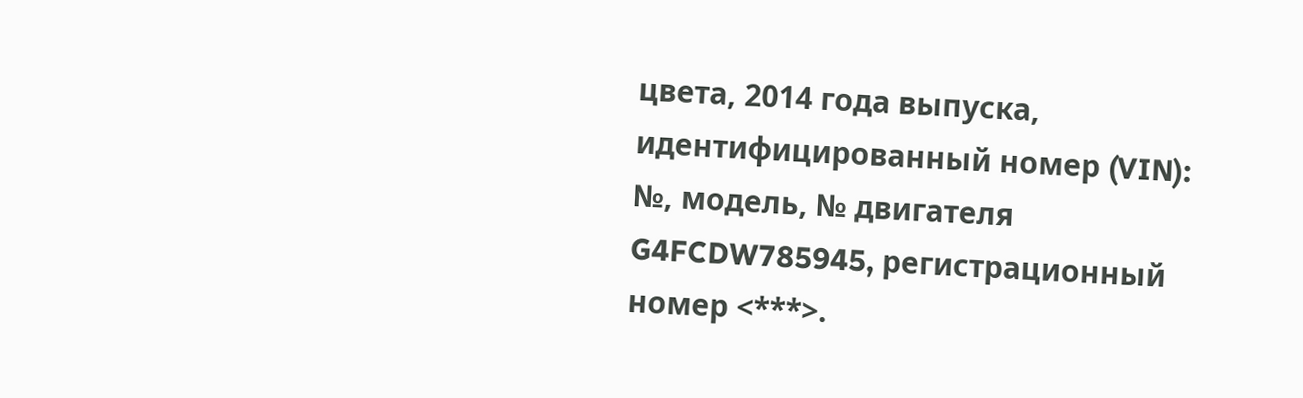цвета, 2014 года выпуска, идентифицированный номер (VIN): №, модель, № двигателя G4FCDW785945, регистрационный номер <***>.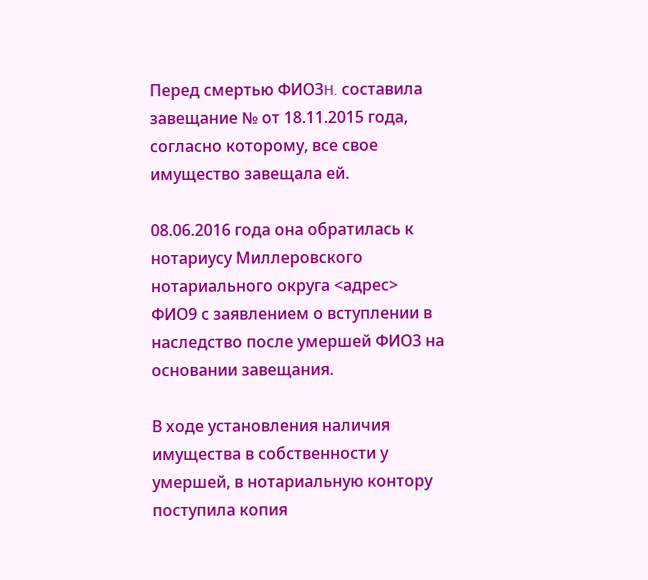Перед смертью ФИО3H. составила завещание № от 18.11.2015 года, согласно которому, все свое имущество завещала ей.

08.06.2016 года она обратилась к нотариусу Миллеровского нотариального округа <адрес> ФИО9 с заявлением о вступлении в наследство после умершей ФИО3 на основании завещания.

В ходе установления наличия имущества в собственности у умершей, в нотариальную контору поступила копия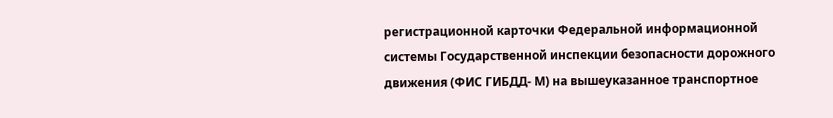регистрационной карточки Федеральной информационной системы Государственной инспекции безопасности дорожного движения (ФИС ГИБДД- М) на вышеуказанное транспортное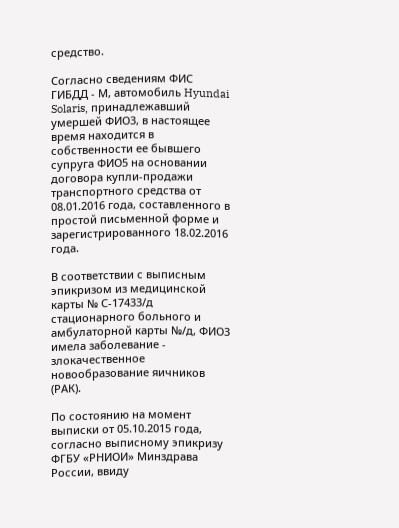средство.

Согласно сведениям ФИС ГИБДД - М, автомобиль Hyundai Solaris, принадлежавший умершей ФИО3, в настоящее время находится в собственности ее бывшего супруга ФИО5 на основании договора купли-продажи транспортного средства от 08.01.2016 года, составленного в простой письменной форме и зарегистрированного 18.02.2016 года.

В соответствии с выписным эпикризом из медицинской карты № С-17433/д стационарного больного и амбулаторной карты №/д, ФИО3 имела заболевание - злокачественное новообразование яичников (РАК).

По состоянию на момент выписки от 05.10.2015 года, согласно выписному эпикризу ФГБУ «РНИОИ» Минздрава России, ввиду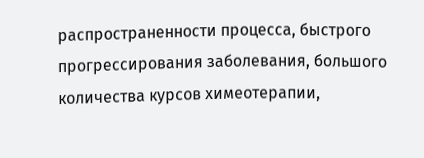распространенности процесса, быстрого прогрессирования заболевания, большого количества курсов химеотерапии,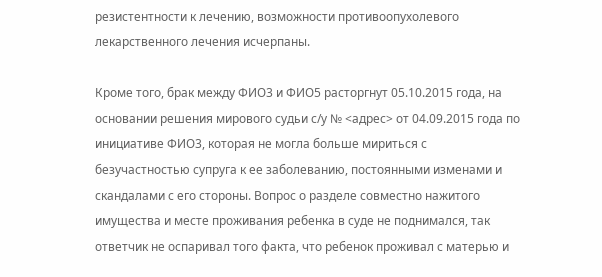резистентности к лечению, возможности противоопухолевого лекарственного лечения исчерпаны.

Кроме того, брак между ФИО3 и ФИО5 расторгнут 05.10.2015 года, на основании решения мирового судьи с/у № <адрес> от 04.09.2015 года по инициативе ФИО3, которая не могла больше мириться с безучастностью супруга к ее заболеванию, постоянными изменами и скандалами с его стороны. Вопрос о разделе совместно нажитого имущества и месте проживания ребенка в суде не поднимался, так ответчик не оспаривал того факта, что ребенок проживал с матерью и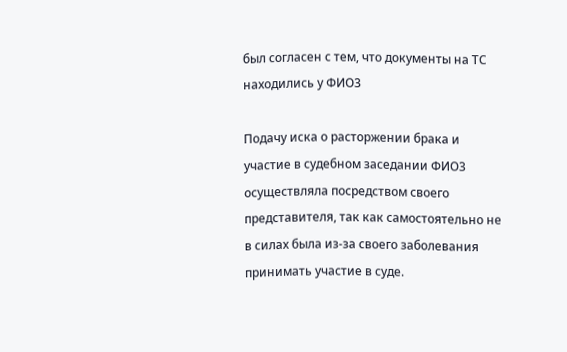был согласен с тем, что документы на ТС находились у ФИО3

Подачу иска о расторжении брака и участие в судебном заседании ФИО3 осуществляла посредством своего представителя, так как самостоятельно не в силах была из-за своего заболевания принимать участие в суде.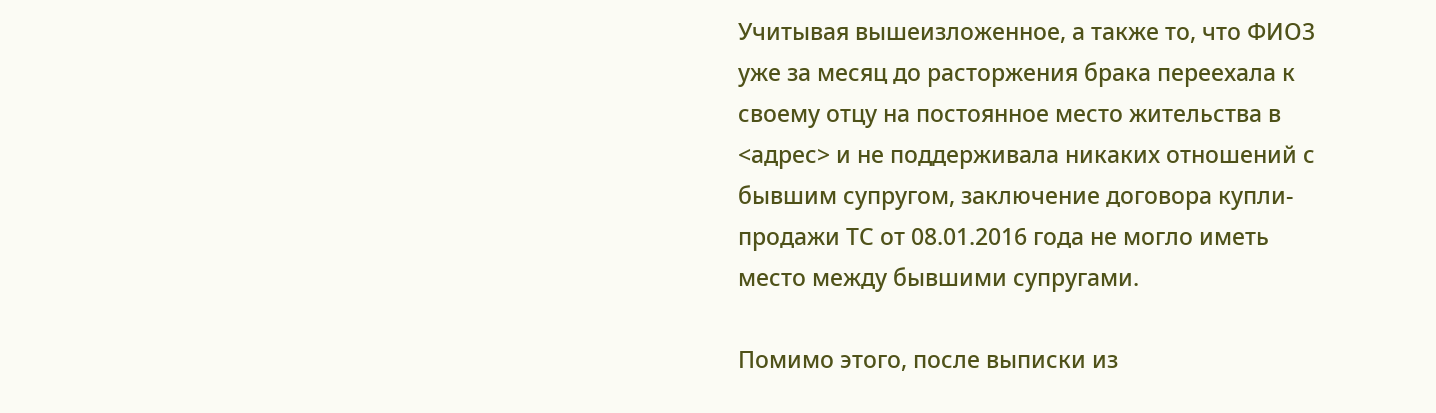Учитывая вышеизложенное, а также то, что ФИО3 уже за месяц до расторжения брака переехала к своему отцу на постоянное место жительства в <адрес> и не поддерживала никаких отношений с бывшим супругом, заключение договора купли-продажи ТС от 08.01.2016 года не могло иметь место между бывшими супругами.

Помимо этого, после выписки из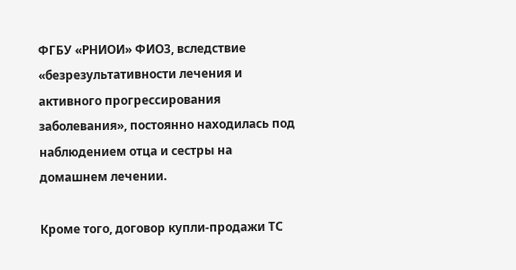ФГБУ «РНИОИ» ФИО3, вследствие «безрезультативности лечения и активного прогрессирования заболевания», постоянно находилась под наблюдением отца и сестры на домашнем лечении.

Кроме того, договор купли-продажи ТС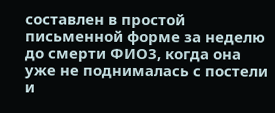составлен в простой письменной форме за неделю до смерти ФИО3, когда она уже не поднималась с постели и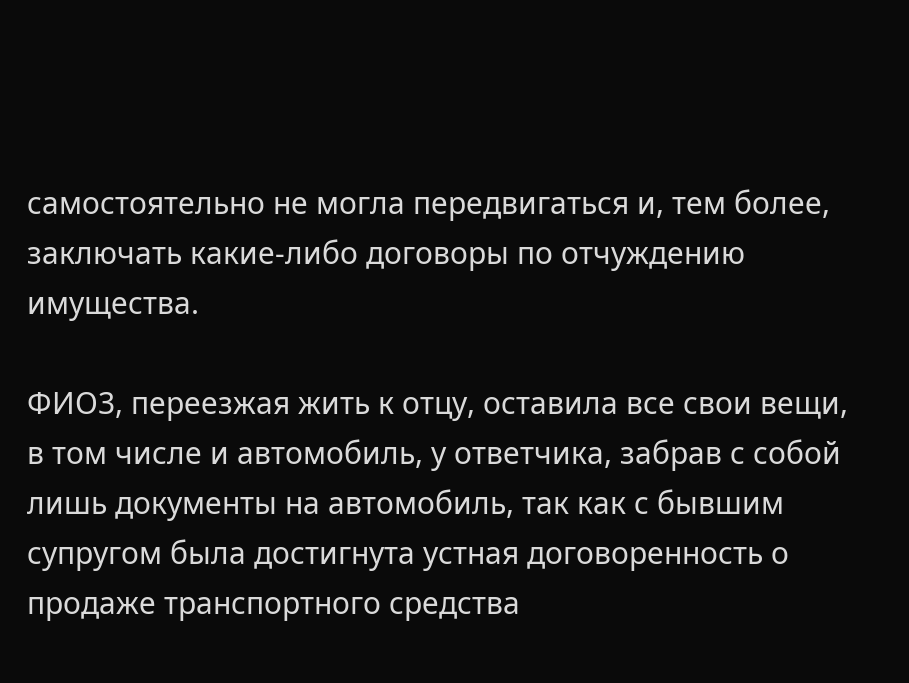самостоятельно не могла передвигаться и, тем более, заключать какие-либо договоры по отчуждению имущества.

ФИО3, переезжая жить к отцу, оставила все свои вещи, в том числе и автомобиль, у ответчика, забрав с собой лишь документы на автомобиль, так как с бывшим супругом была достигнута устная договоренность о продаже транспортного средства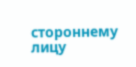стороннему лицу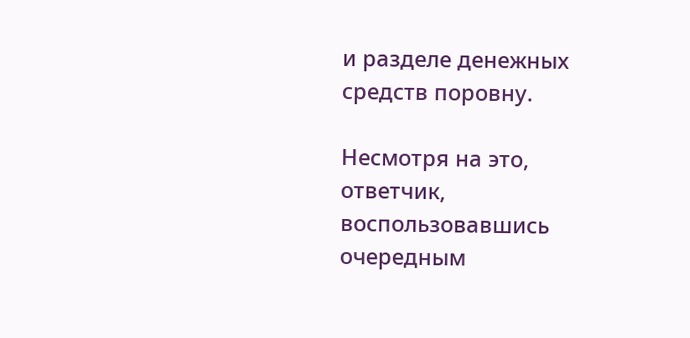и разделе денежных средств поровну.

Несмотря на это, ответчик, воспользовавшись очередным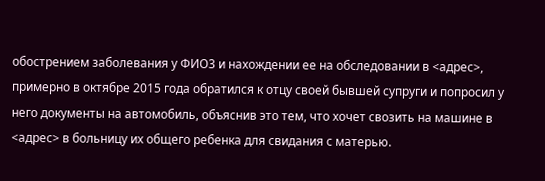обострением заболевания у ФИО3 и нахождении ее на обследовании в <адрес>, примерно в октябре 2015 года обратился к отцу своей бывшей супруги и попросил у него документы на автомобиль, объяснив это тем, что хочет свозить на машине в <адрес> в больницу их общего ребенка для свидания с матерью.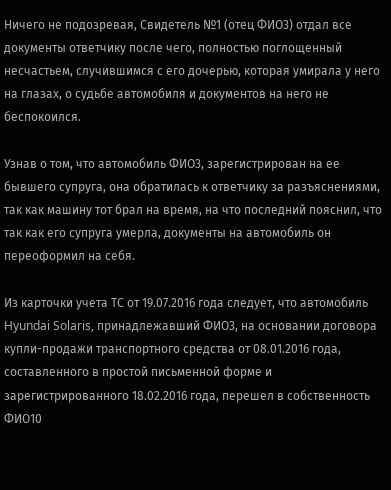Ничего не подозревая, Свидетель №1 (отец ФИО3) отдал все документы ответчику после чего, полностью поглощенный несчастьем, случившимся с его дочерью, которая умирала у него на глазах, о судьбе автомобиля и документов на него не беспокоился.

Узнав о том, что автомобиль ФИО3, зарегистрирован на ее бывшего супруга, она обратилась к ответчику за разъяснениями, так как машину тот брал на время, на что последний пояснил, что так как его супруга умерла, документы на автомобиль он переоформил на себя.

Из карточки учета ТС от 19.07.2016 года следует, что автомобиль Hyundai Solaris, принадлежавший ФИО3, на основании договора купли-продажи транспортного средства от 08.01.2016 года, составленного в простой письменной форме и зарегистрированного 18.02.2016 года, перешел в собственность ФИО10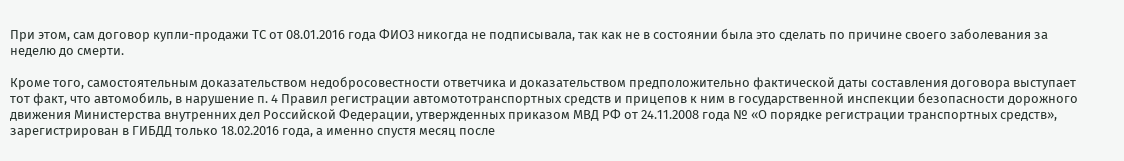При этом, сам договор купли-продажи ТС от 08.01.2016 года ФИО3 никогда не подписывала, так как не в состоянии была это сделать по причине своего заболевания за неделю до смерти.

Кроме того, самостоятельным доказательством недобросовестности ответчика и доказательством предположительно фактической даты составления договора выступает тот факт, что автомобиль, в нарушение п. 4 Правил регистрации автомототранспортных средств и прицепов к ним в государственной инспекции безопасности дорожного движения Министерства внутренних дел Российской Федерации, утвержденных приказом МВД РФ от 24.11.2008 года № «О порядке регистрации транспортных средств», зарегистрирован в ГИБДД только 18.02.2016 года, а именно спустя месяц после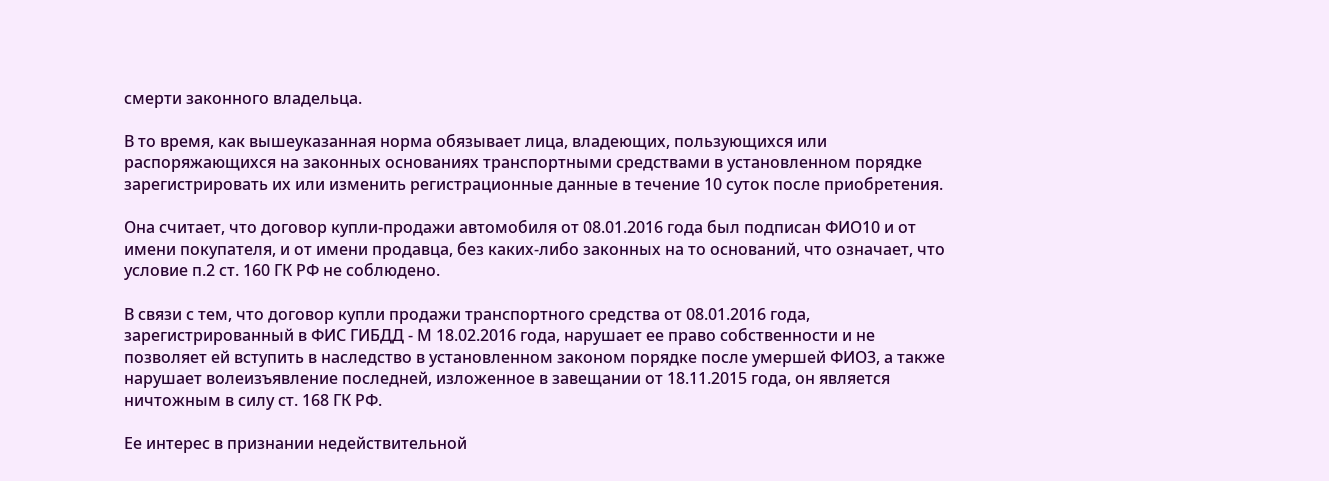смерти законного владельца.

В то время, как вышеуказанная норма обязывает лица, владеющих, пользующихся или распоряжающихся на законных основаниях транспортными средствами в установленном порядке зарегистрировать их или изменить регистрационные данные в течение 10 суток после приобретения.

Она считает, что договор купли-продажи автомобиля от 08.01.2016 года был подписан ФИО10 и от имени покупателя, и от имени продавца, без каких-либо законных на то оснований, что означает, что условие п.2 ст. 160 ГК РФ не соблюдено.

В связи с тем, что договор купли продажи транспортного средства от 08.01.2016 года, зарегистрированный в ФИС ГИБДД - М 18.02.2016 года, нарушает ее право собственности и не позволяет ей вступить в наследство в установленном законом порядке после умершей ФИО3, а также нарушает волеизъявление последней, изложенное в завещании от 18.11.2015 года, он является ничтожным в силу ст. 168 ГК РФ.

Ее интерес в признании недействительной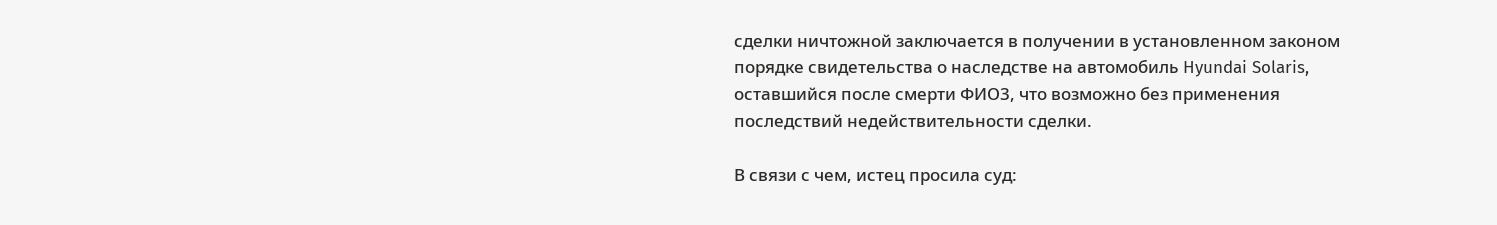сделки ничтожной заключается в получении в установленном законом порядке свидетельства о наследстве на автомобиль Hyundai Solaris, оставшийся после смерти ФИО3, что возможно без применения последствий недействительности сделки.

В связи с чем, истец просила суд: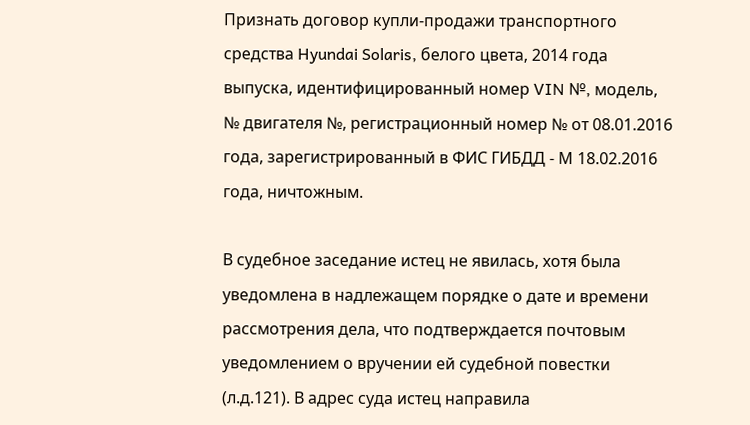Признать договор купли-продажи транспортного средства Hyundai Solaris, белого цвета, 2014 года выпуска, идентифицированный номер VIN №, модель, № двигателя №, регистрационный номер № от 08.01.2016 года, зарегистрированный в ФИС ГИБДД - М 18.02.2016 года, ничтожным.

В судебное заседание истец не явилась, хотя была уведомлена в надлежащем порядке о дате и времени рассмотрения дела, что подтверждается почтовым уведомлением о вручении ей судебной повестки (л.д.121). В адрес суда истец направила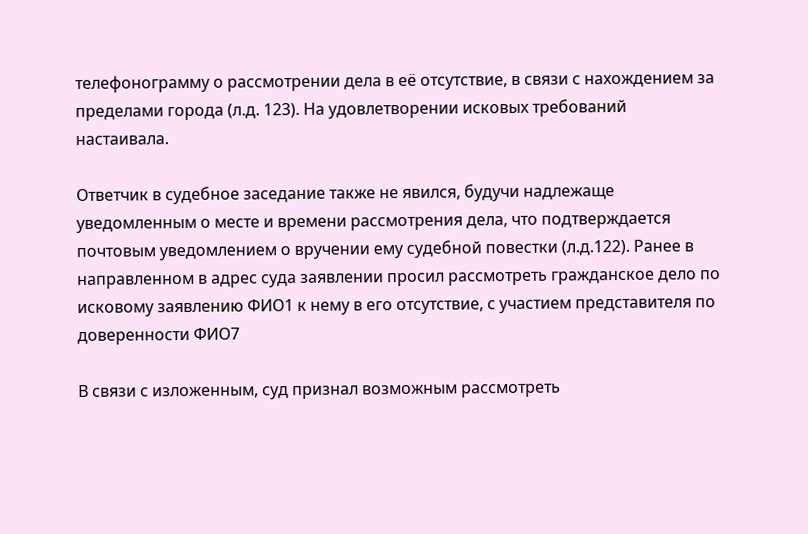телефонограмму о рассмотрении дела в её отсутствие, в связи с нахождением за пределами города (л.д. 123). На удовлетворении исковых требований настаивала.

Ответчик в судебное заседание также не явился, будучи надлежаще уведомленным о месте и времени рассмотрения дела, что подтверждается почтовым уведомлением о вручении ему судебной повестки (л.д.122). Ранее в направленном в адрес суда заявлении просил рассмотреть гражданское дело по исковому заявлению ФИО1 к нему в его отсутствие, с участием представителя по доверенности ФИО7

В связи с изложенным, суд признал возможным рассмотреть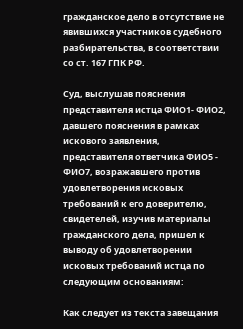гражданское дело в отсутствие не явившихся участников судебного разбирательства, в соответствии со ст. 167 ГПК РФ.

Суд, выслушав пояснения представителя истца ФИО1- ФИО2, давшего пояснения в рамках искового заявления, представителя ответчика ФИО5 - ФИО7, возражавшего против удовлетворения исковых требований к его доверителю, свидетелей, изучив материалы гражданского дела, пришел к выводу об удовлетворении исковых требований истца по следующим основаниям:

Как следует из текста завещания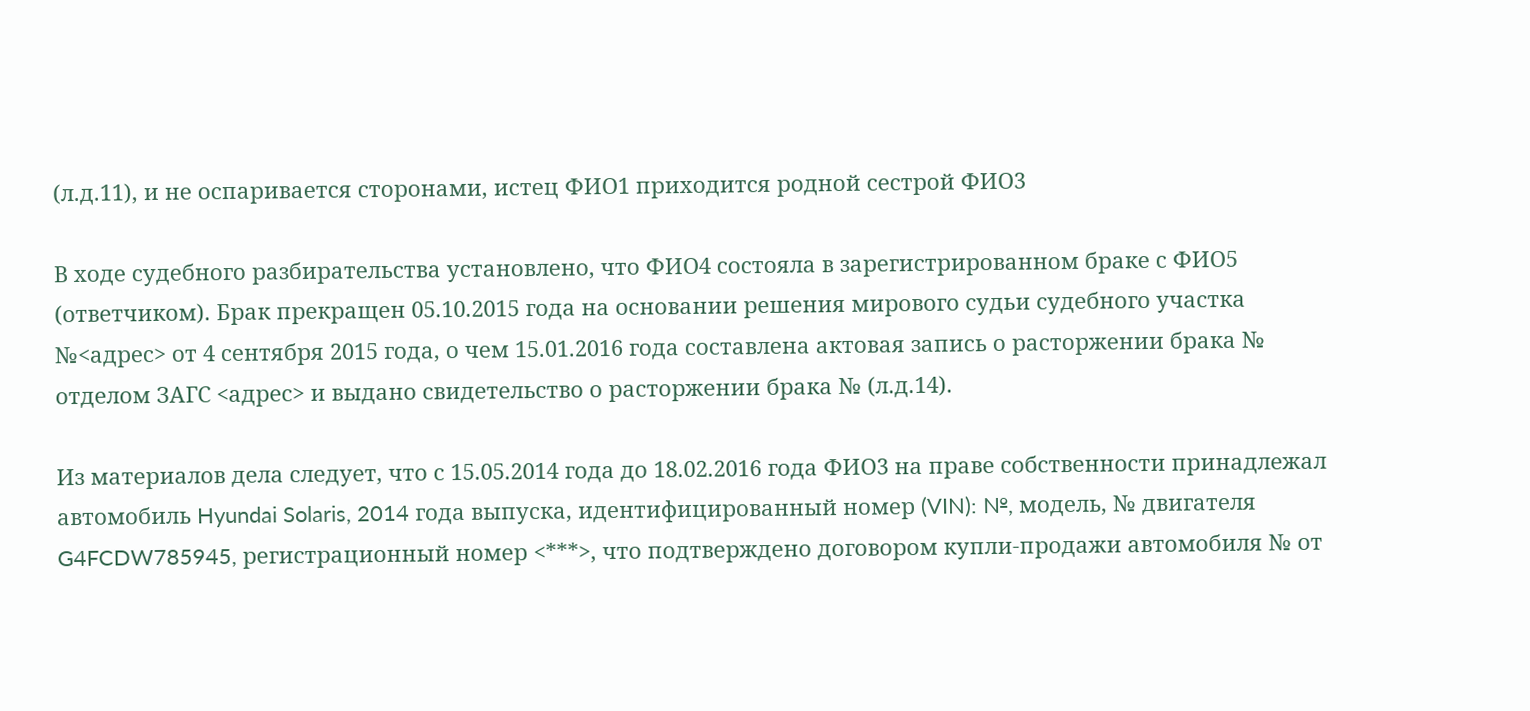(л.д.11), и не оспаривается сторонами, истец ФИО1 приходится родной сестрой ФИО3

В ходе судебного разбирательства установлено, что ФИО4 состояла в зарегистрированном браке с ФИО5 (ответчиком). Брак прекращен 05.10.2015 года на основании решения мирового судьи судебного участка №<адрес> от 4 сентября 2015 года, о чем 15.01.2016 года составлена актовая запись о расторжении брака № отделом ЗАГС <адрес> и выдано свидетельство о расторжении брака № (л.д.14).

Из материалов дела следует, что с 15.05.2014 года до 18.02.2016 года ФИО3 на праве собственности принадлежал автомобиль Hyundai Solaris, 2014 года выпуска, идентифицированный номер (VIN): №, модель, № двигателя G4FCDW785945, регистрационный номер <***>, что подтверждено договором купли-продажи автомобиля № от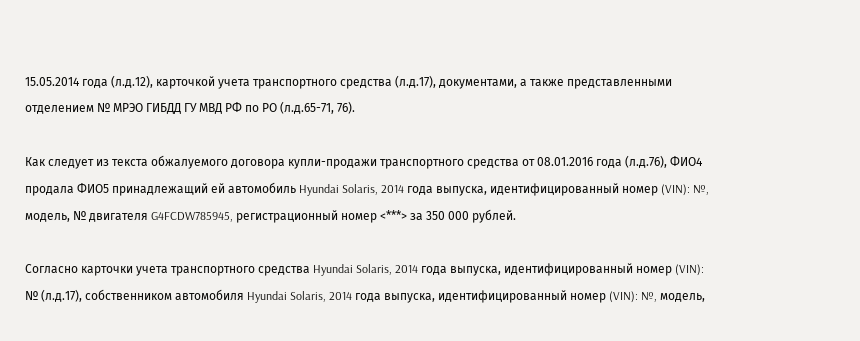15.05.2014 года (л.д.12), карточкой учета транспортного средства (л.д.17), документами, а также представленными отделением № МРЭО ГИБДД ГУ МВД РФ по РО (л.д.65-71, 76).

Как следует из текста обжалуемого договора купли-продажи транспортного средства от 08.01.2016 года (л.д.76), ФИО4 продала ФИО5 принадлежащий ей автомобиль Hyundai Solaris, 2014 года выпуска, идентифицированный номер (VIN): №, модель, № двигателя G4FCDW785945, регистрационный номер <***> за 350 000 рублей.

Согласно карточки учета транспортного средства Hyundai Solaris, 2014 года выпуска, идентифицированный номер (VIN): № (л.д.17), собственником автомобиля Hyundai Solaris, 2014 года выпуска, идентифицированный номер (VIN): №, модель,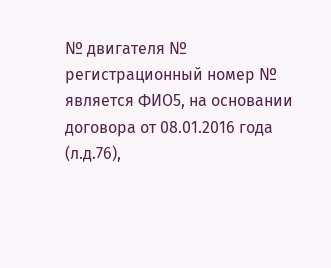№ двигателя № регистрационный номер № является ФИО5, на основании договора от 08.01.2016 года (л.д.76),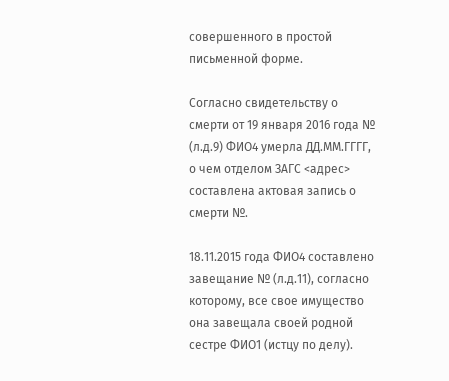совершенного в простой письменной форме.

Согласно свидетельству о смерти от 19 января 2016 года № (л.д.9) ФИО4 умерла ДД.ММ.ГГГГ, о чем отделом ЗАГС <адрес> составлена актовая запись о смерти №.

18.11.2015 года ФИО4 составлено завещание № (л.д.11), согласно которому, все свое имущество она завещала своей родной сестре ФИО1 (истцу по делу).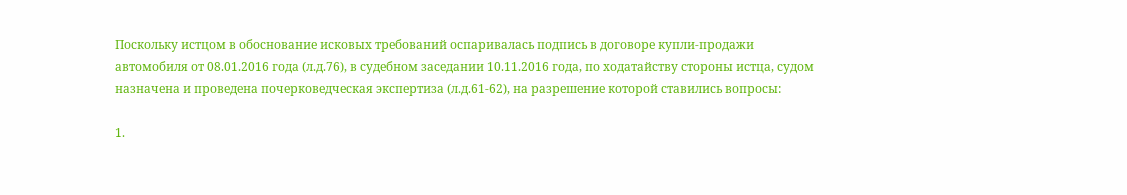Поскольку истцом в обоснование исковых требований оспаривалась подпись в договоре купли-продажи автомобиля от 08.01.2016 года (л.д.76), в судебном заседании 10.11.2016 года, по ходатайству стороны истца, судом назначена и проведена почерковедческая экспертиза (л.д.61-62), на разрешение которой ставились вопросы:

1.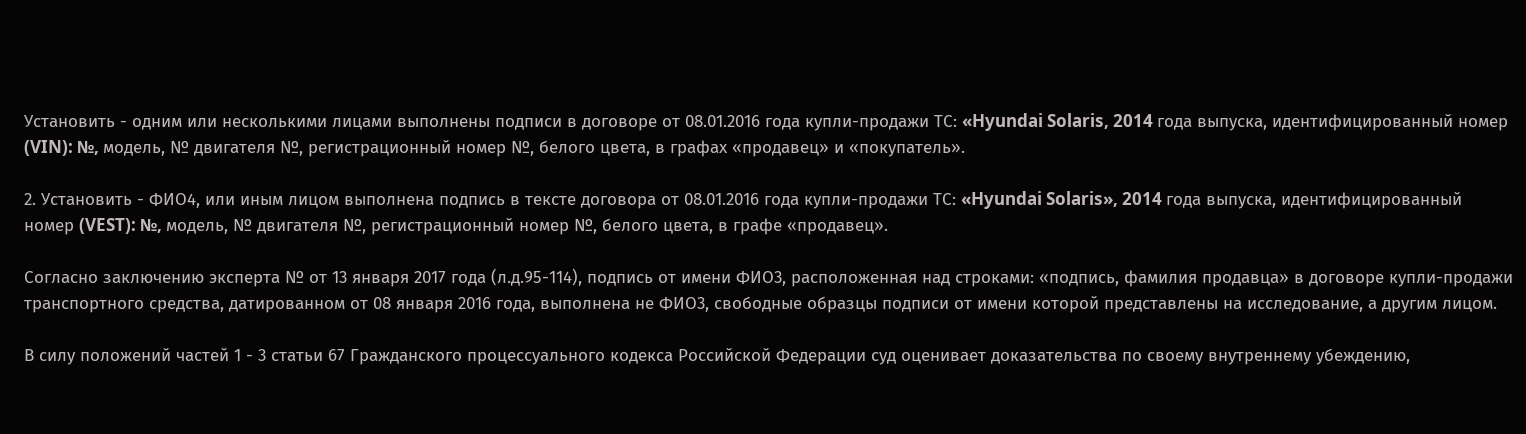Установить - одним или несколькими лицами выполнены подписи в договоре от 08.01.2016 года купли-продажи ТС: «Hyundai Solaris, 2014 года выпуска, идентифицированный номер (VIN): №, модель, № двигателя №, регистрационный номер №, белого цвета, в графах «продавец» и «покупатель».

2. Установить - ФИО4, или иным лицом выполнена подпись в тексте договора от 08.01.2016 года купли-продажи ТС: «Hyundai Solaris», 2014 года выпуска, идентифицированный номер (VEST): №, модель, № двигателя №, регистрационный номер №, белого цвета, в графе «продавец».

Согласно заключению эксперта № от 13 января 2017 года (л.д.95-114), подпись от имени ФИО3, расположенная над строками: «подпись, фамилия продавца» в договоре купли-продажи транспортного средства, датированном от 08 января 2016 года, выполнена не ФИО3, свободные образцы подписи от имени которой представлены на исследование, а другим лицом.

В силу положений частей 1 - 3 статьи 67 Гражданского процессуального кодекса Российской Федерации суд оценивает доказательства по своему внутреннему убеждению,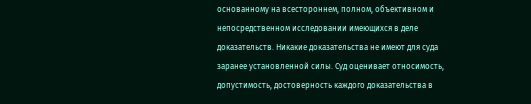основанному на всестороннем, полном, объективном и непосредственном исследовании имеющихся в деле доказательств. Никакие доказательства не имеют для суда заранее установленной силы. Суд оценивает относимость, допустимость, достоверность каждого доказательства в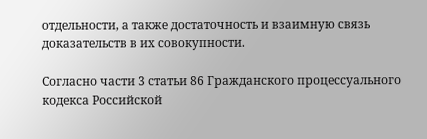отдельности, а также достаточность и взаимную связь доказательств в их совокупности.

Согласно части 3 статьи 86 Гражданского процессуального кодекса Российской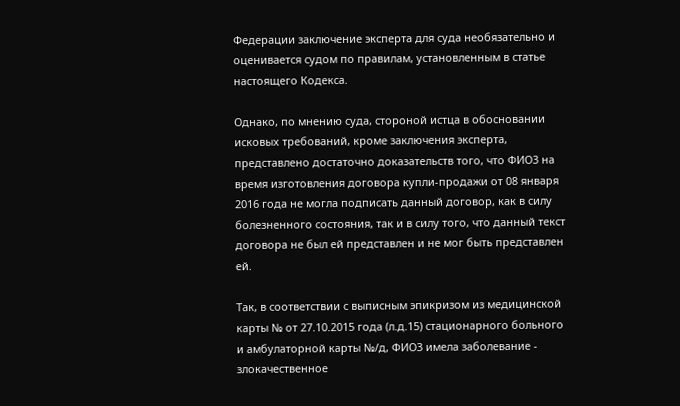Федерации заключение эксперта для суда необязательно и оценивается судом по правилам, установленным в статье настоящего Кодекса.

Однако, по мнению суда, стороной истца в обосновании исковых требований, кроме заключения эксперта, представлено достаточно доказательств того, что ФИО3 на время изготовления договора купли-продажи от 08 января 2016 года не могла подписать данный договор, как в силу болезненного состояния, так и в силу того, что данный текст договора не был ей представлен и не мог быть представлен ей.

Так, в соответствии с выписным эпикризом из медицинской карты № от 27.10.2015 года (л.д.15) стационарного больного и амбулаторной карты №/д, ФИО3 имела заболевание - злокачественное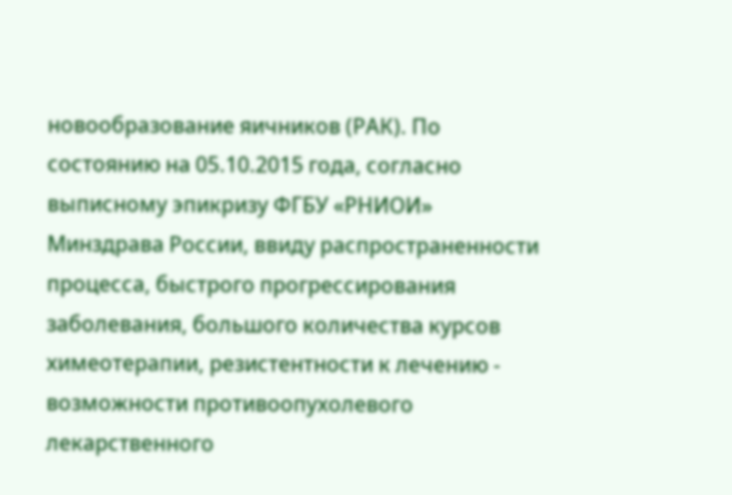новообразование яичников (РАК). По состоянию на 05.10.2015 года, согласно выписному эпикризу ФГБУ «РНИОИ» Минздрава России, ввиду распространенности процесса, быстрого прогрессирования заболевания, большого количества курсов химеотерапии, резистентности к лечению - возможности противоопухолевого лекарственного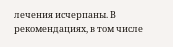лечения исчерпаны. В рекомендациях, в том числе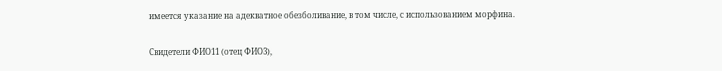имеется указание на адекватное обезболивание, в том числе, с использованием морфина.

Свидетели ФИО11 (отец ФИО3),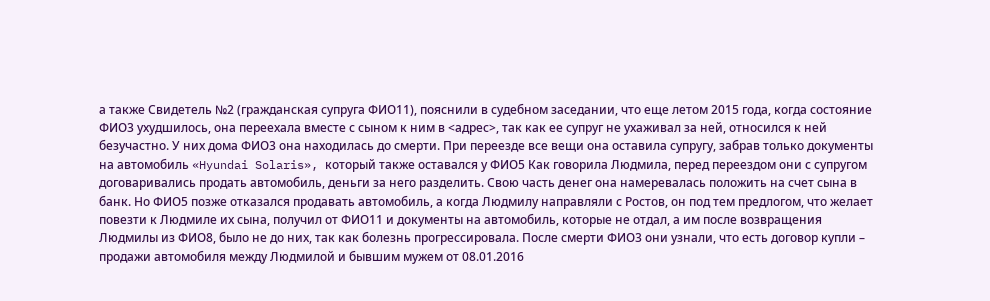а также Свидетель №2 (гражданская супруга ФИО11), пояснили в судебном заседании, что еще летом 2015 года, когда состояние ФИО3 ухудшилось, она переехала вместе с сыном к ним в <адрес>, так как ее супруг не ухаживал за ней, относился к ней безучастно. У них дома ФИО3 она находилась до смерти. При переезде все вещи она оставила супругу, забрав только документы на автомобиль «Hyundai Solaris», который также оставался у ФИО5 Как говорила Людмила, перед переездом они с супругом договаривались продать автомобиль, деньги за него разделить. Свою часть денег она намеревалась положить на счет сына в банк. Но ФИО5 позже отказался продавать автомобиль, а когда Людмилу направляли с Ростов, он под тем предлогом, что желает повезти к Людмиле их сына, получил от ФИО11 и документы на автомобиль, которые не отдал, а им после возвращения Людмилы из ФИО8, было не до них, так как болезнь прогрессировала. После смерти ФИО3 они узнали, что есть договор купли – продажи автомобиля между Людмилой и бывшим мужем от 08.01.2016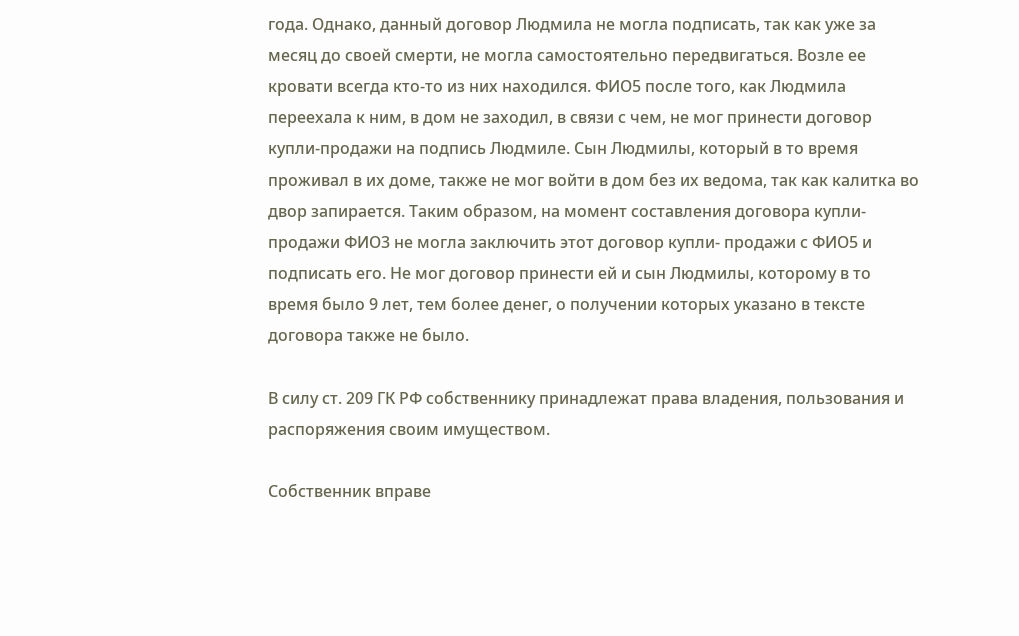года. Однако, данный договор Людмила не могла подписать, так как уже за месяц до своей смерти, не могла самостоятельно передвигаться. Возле ее кровати всегда кто-то из них находился. ФИО5 после того, как Людмила переехала к ним, в дом не заходил, в связи с чем, не мог принести договор купли-продажи на подпись Людмиле. Сын Людмилы, который в то время проживал в их доме, также не мог войти в дом без их ведома, так как калитка во двор запирается. Таким образом, на момент составления договора купли-продажи ФИО3 не могла заключить этот договор купли- продажи с ФИО5 и подписать его. Не мог договор принести ей и сын Людмилы, которому в то время было 9 лет, тем более денег, о получении которых указано в тексте договора также не было.

В силу ст. 209 ГК РФ собственнику принадлежат права владения, пользования и распоряжения своим имуществом.

Собственник вправе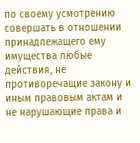по своему усмотрению совершать в отношении принадлежащего ему имущества любые действия, не противоречащие закону и иным правовым актам и не нарушающие права и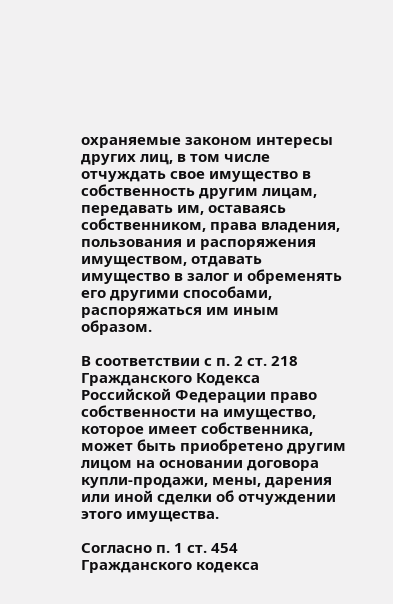охраняемые законом интересы других лиц, в том числе отчуждать свое имущество в собственность другим лицам, передавать им, оставаясь собственником, права владения, пользования и распоряжения имуществом, отдавать имущество в залог и обременять его другими способами, распоряжаться им иным образом.

В соответствии с п. 2 ст. 218 Гражданского Кодекса Российской Федерации право собственности на имущество, которое имеет собственника, может быть приобретено другим лицом на основании договора купли-продажи, мены, дарения или иной сделки об отчуждении этого имущества.

Согласно п. 1 ст. 454 Гражданского кодекса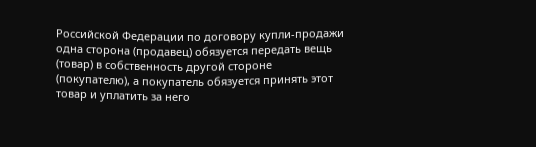Российской Федерации по договору купли-продажи одна сторона (продавец) обязуется передать вещь (товар) в собственность другой стороне (покупателю), а покупатель обязуется принять этот товар и уплатить за него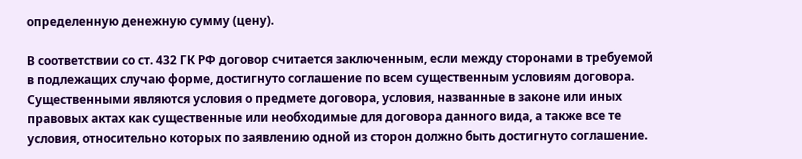определенную денежную сумму (цену).

В соответствии со ст. 432 ГК РФ договор считается заключенным, если между сторонами в требуемой в подлежащих случаю форме, достигнуто соглашение по всем существенным условиям договора. Существенными являются условия о предмете договора, условия, названные в законе или иных правовых актах как существенные или необходимые для договора данного вида, а также все те условия, относительно которых по заявлению одной из сторон должно быть достигнуто соглашение.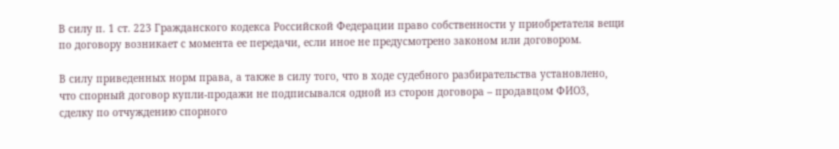В силу п. 1 ст. 223 Гражданского кодекса Российской Федерации право собственности у приобретателя вещи по договору возникает с момента ее передачи, если иное не предусмотрено законом или договором.

В силу приведенных норм права, а также в силу того, что в ходе судебного разбирательства установлено, что спорный договор купли-продажи не подписывался одной из сторон договора – продавцом ФИО3, сделку по отчуждению спорного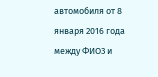автомобиля от 8 января 2016 года между ФИО3 и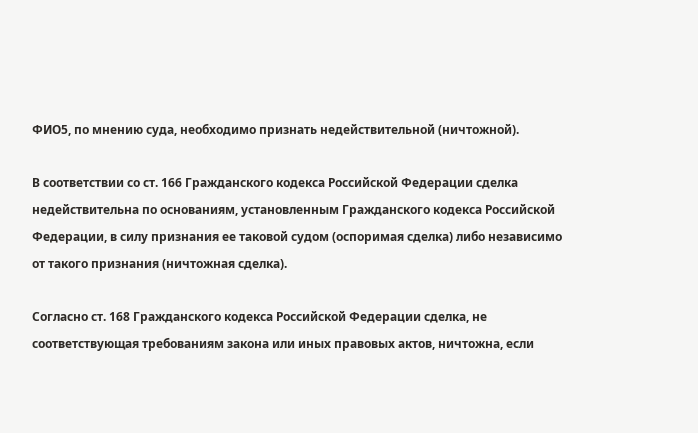ФИО5, по мнению суда, необходимо признать недействительной (ничтожной).

В соответствии со ст. 166 Гражданского кодекса Российской Федерации сделка недействительна по основаниям, установленным Гражданского кодекса Российской Федерации, в силу признания ее таковой судом (оспоримая сделка) либо независимо от такого признания (ничтожная сделка).

Согласно ст. 168 Гражданского кодекса Российской Федерации сделка, не соответствующая требованиям закона или иных правовых актов, ничтожна, если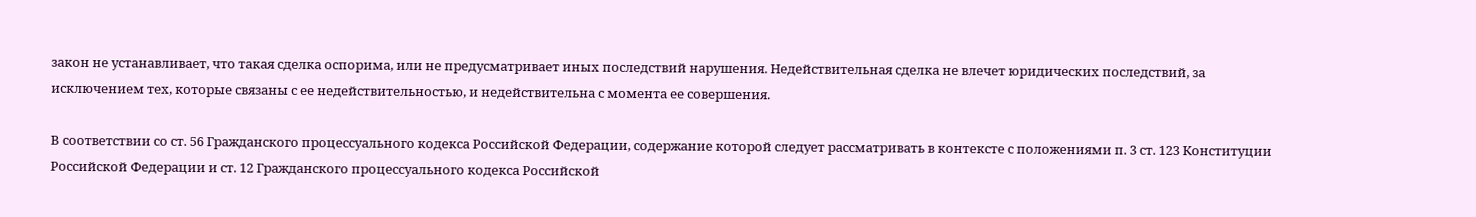закон не устанавливает, что такая сделка оспорима, или не предусматривает иных последствий нарушения. Недействительная сделка не влечет юридических последствий, за исключением тех, которые связаны с ее недействительностью, и недействительна с момента ее совершения.

В соответствии со ст. 56 Гражданского процессуального кодекса Российской Федерации, содержание которой следует рассматривать в контексте с положениями п. 3 ст. 123 Конституции Российской Федерации и ст. 12 Гражданского процессуального кодекса Российской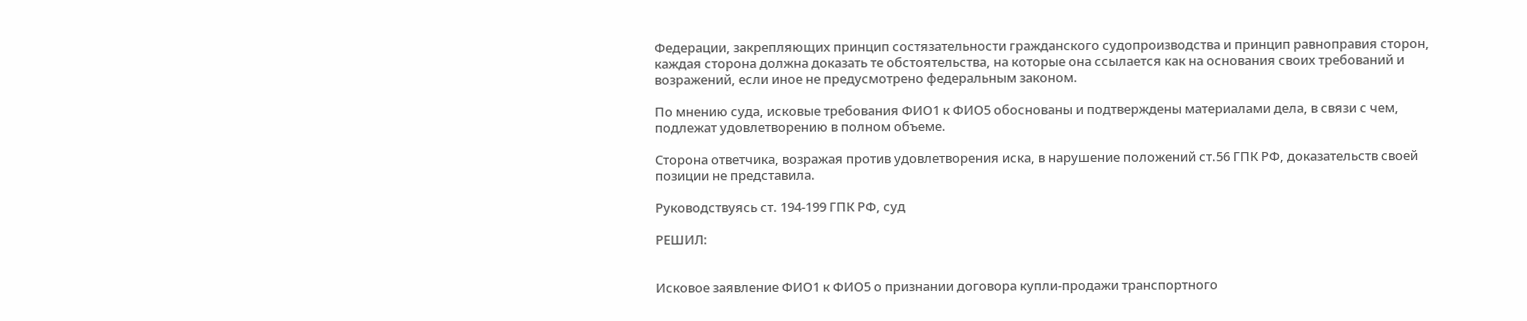Федерации, закрепляющих принцип состязательности гражданского судопроизводства и принцип равноправия сторон, каждая сторона должна доказать те обстоятельства, на которые она ссылается как на основания своих требований и возражений, если иное не предусмотрено федеральным законом.

По мнению суда, исковые требования ФИО1 к ФИО5 обоснованы и подтверждены материалами дела, в связи с чем, подлежат удовлетворению в полном объеме.

Сторона ответчика, возражая против удовлетворения иска, в нарушение положений ст.56 ГПК РФ, доказательств своей позиции не представила.

Руководствуясь ст. 194-199 ГПК РФ, суд

РЕШИЛ:


Исковое заявление ФИО1 к ФИО5 о признании договора купли-продажи транспортного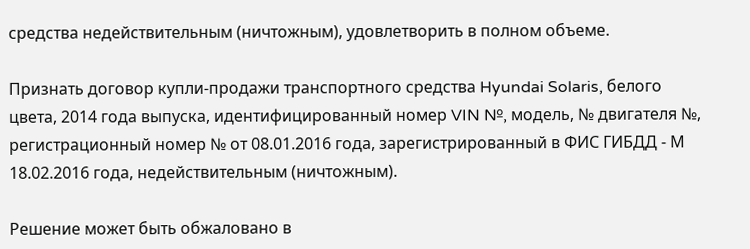средства недействительным (ничтожным), удовлетворить в полном объеме.

Признать договор купли-продажи транспортного средства Hyundai Solaris, белого цвета, 2014 года выпуска, идентифицированный номер VIN №, модель, № двигателя №, регистрационный номер № от 08.01.2016 года, зарегистрированный в ФИС ГИБДД - М 18.02.2016 года, недействительным (ничтожным).

Решение может быть обжаловано в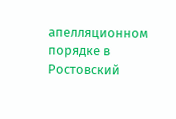апелляционном порядке в Ростовский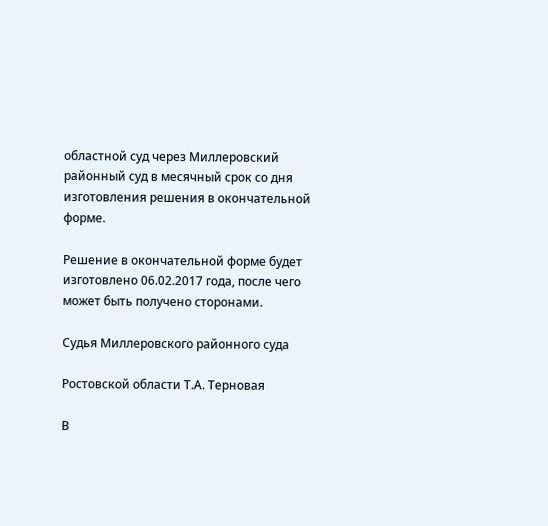областной суд через Миллеровский районный суд в месячный срок со дня изготовления решения в окончательной форме.

Решение в окончательной форме будет изготовлено 06.02.2017 года, после чего может быть получено сторонами.

Судья Миллеровского районного суда

Ростовской области Т.А. Терновая

В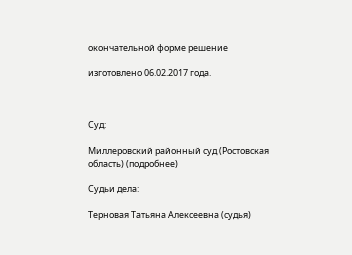окончательной форме решение

изготовлено 06.02.2017 года.



Суд:

Миллеровский районный суд (Ростовская область) (подробнее)

Судьи дела:

Терновая Татьяна Алексеевна (судья)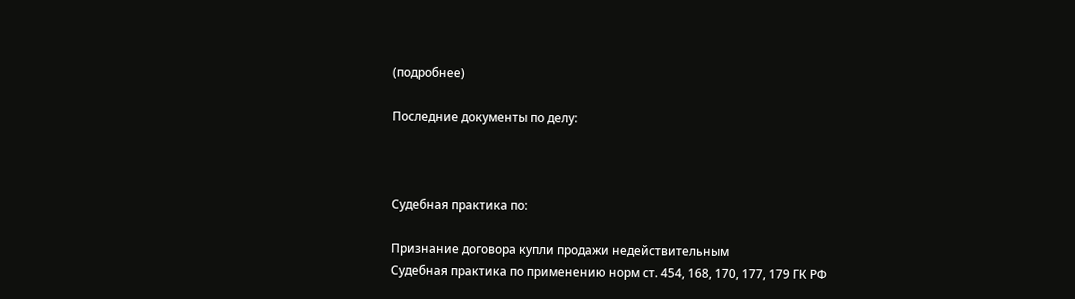(подробнее)

Последние документы по делу:



Судебная практика по:

Признание договора купли продажи недействительным
Судебная практика по применению норм ст. 454, 168, 170, 177, 179 ГК РФ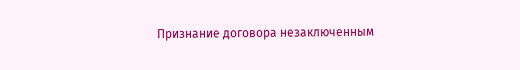Признание договора незаключенным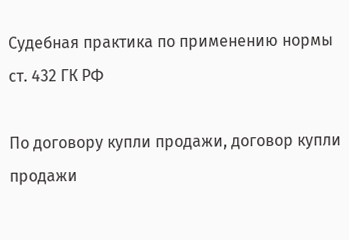Судебная практика по применению нормы ст. 432 ГК РФ

По договору купли продажи, договор купли продажи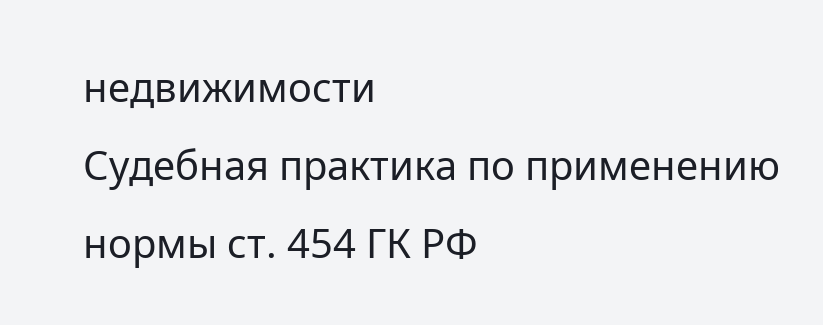недвижимости
Судебная практика по применению нормы ст. 454 ГК РФ